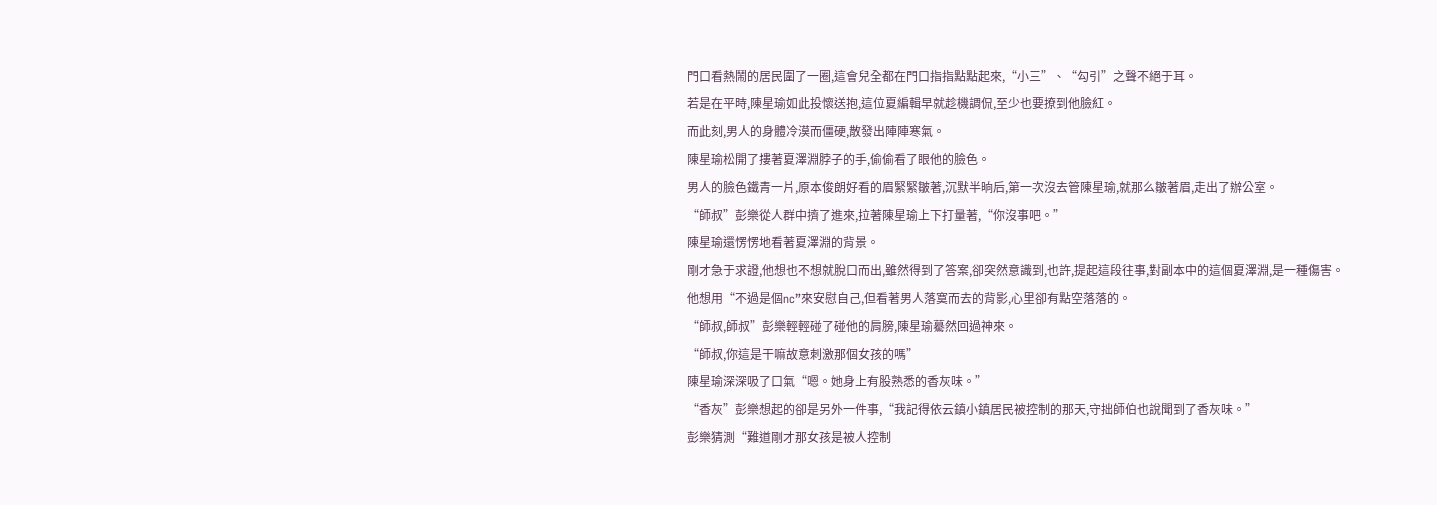門口看熱鬧的居民圍了一圈,這會兒全都在門口指指點點起來,“小三”、“勾引”之聲不絕于耳。
若是在平時,陳星瑜如此投懷送抱,這位夏編輯早就趁機調侃,至少也要撩到他臉紅。
而此刻,男人的身體冷漠而僵硬,散發出陣陣寒氣。
陳星瑜松開了摟著夏澤淵脖子的手,偷偷看了眼他的臉色。
男人的臉色鐵青一片,原本俊朗好看的眉緊緊皺著,沉默半晌后,第一次沒去管陳星瑜,就那么皺著眉,走出了辦公室。
“師叔”彭樂從人群中擠了進來,拉著陳星瑜上下打量著,“你沒事吧。”
陳星瑜還愣愣地看著夏澤淵的背景。
剛才急于求證,他想也不想就脫口而出,雖然得到了答案,卻突然意識到,也許,提起這段往事,對副本中的這個夏澤淵,是一種傷害。
他想用“不過是個nc”來安慰自己,但看著男人落寞而去的背影,心里卻有點空落落的。
“師叔,師叔”彭樂輕輕碰了碰他的肩膀,陳星瑜驀然回過神來。
“師叔,你這是干嘛故意刺激那個女孩的嗎”
陳星瑜深深吸了口氣“嗯。她身上有股熟悉的香灰味。”
“香灰”彭樂想起的卻是另外一件事,“我記得依云鎮小鎮居民被控制的那天,守拙師伯也說聞到了香灰味。”
彭樂猜測“難道剛才那女孩是被人控制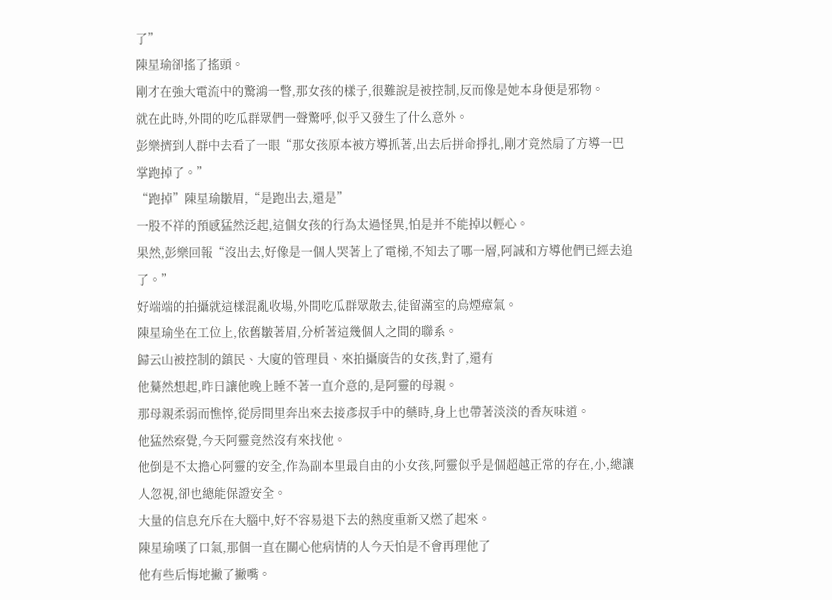了”
陳星瑜卻搖了搖頭。
剛才在強大電流中的驚鴻一瞥,那女孩的樣子,很難說是被控制,反而像是她本身便是邪物。
就在此時,外間的吃瓜群眾們一聲驚呼,似乎又發生了什么意外。
彭樂擠到人群中去看了一眼“那女孩原本被方導抓著,出去后拼命掙扎,剛才竟然扇了方導一巴掌跑掉了。”
“跑掉”陳星瑜皺眉,“是跑出去,還是”
一股不祥的預感猛然泛起,這個女孩的行為太過怪異,怕是并不能掉以輕心。
果然,彭樂回報“沒出去,好像是一個人哭著上了電梯,不知去了哪一層,阿誠和方導他們已經去追了。”
好端端的拍攝就這樣混亂收場,外間吃瓜群眾散去,徒留滿室的烏煙瘴氣。
陳星瑜坐在工位上,依舊皺著眉,分析著這幾個人之間的聯系。
歸云山被控制的鎮民、大廈的管理員、來拍攝廣告的女孩,對了,還有
他驀然想起,昨日讓他晚上睡不著一直介意的,是阿靈的母親。
那母親柔弱而憔悴,從房間里奔出來去接彥叔手中的藥時,身上也帶著淡淡的香灰味道。
他猛然察覺,今天阿靈竟然沒有來找他。
他倒是不太擔心阿靈的安全,作為副本里最自由的小女孩,阿靈似乎是個超越正常的存在,小,總讓人忽視,卻也總能保證安全。
大量的信息充斥在大腦中,好不容易退下去的熱度重新又燃了起來。
陳星瑜嘆了口氣,那個一直在關心他病情的人今天怕是不會再理他了
他有些后悔地撇了撇嘴。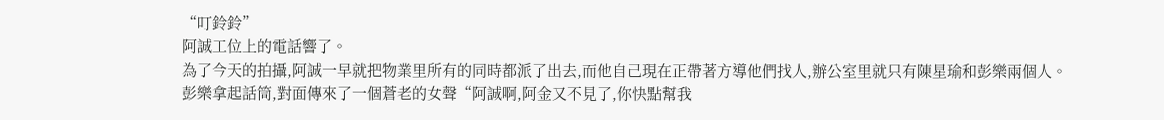“叮鈴鈴”
阿誠工位上的電話響了。
為了今天的拍攝,阿誠一早就把物業里所有的同時都派了出去,而他自己現在正帶著方導他們找人,辦公室里就只有陳星瑜和彭樂兩個人。
彭樂拿起話筒,對面傳來了一個蒼老的女聲“阿誠啊,阿金又不見了,你快點幫我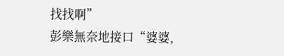找找啊”
彭樂無奈地接口“婆婆,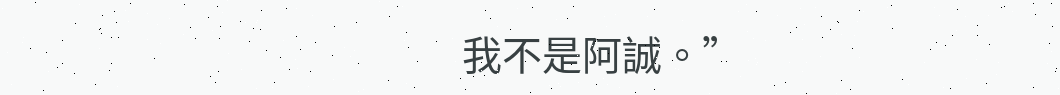我不是阿誠。”